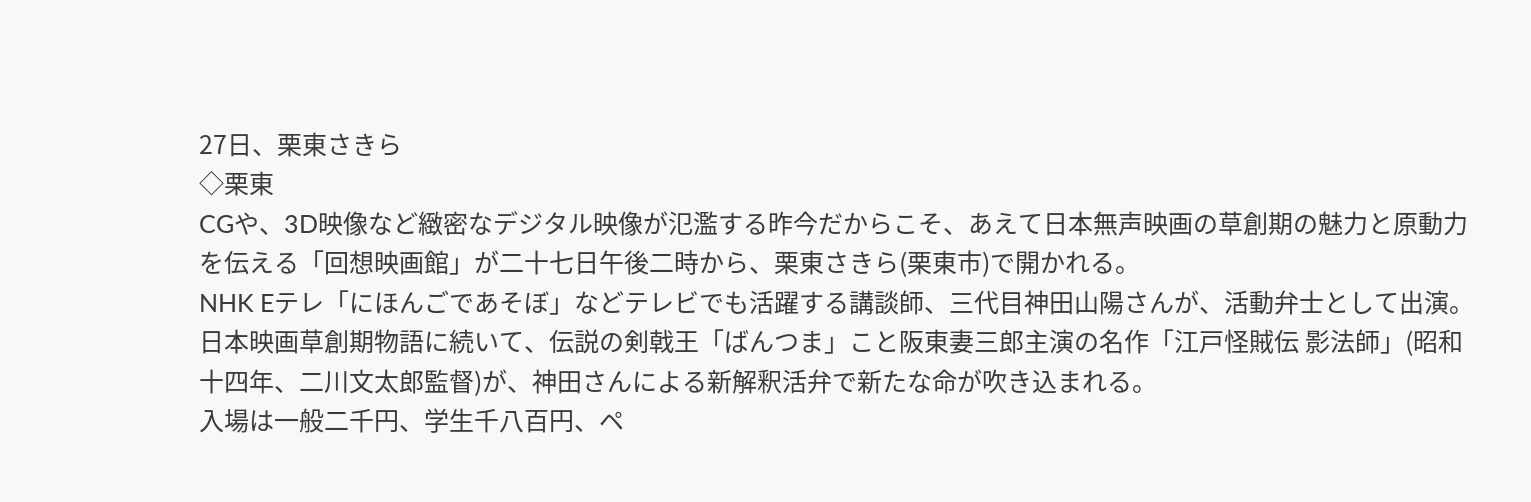27日、栗東さきら
◇栗東
CGや、3D映像など緻密なデジタル映像が氾濫する昨今だからこそ、あえて日本無声映画の草創期の魅力と原動力を伝える「回想映画館」が二十七日午後二時から、栗東さきら(栗東市)で開かれる。
NHK Eテレ「にほんごであそぼ」などテレビでも活躍する講談師、三代目神田山陽さんが、活動弁士として出演。日本映画草創期物語に続いて、伝説の剣戟王「ばんつま」こと阪東妻三郎主演の名作「江戸怪賊伝 影法師」(昭和十四年、二川文太郎監督)が、神田さんによる新解釈活弁で新たな命が吹き込まれる。
入場は一般二千円、学生千八百円、ペ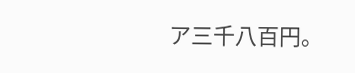ア三千八百円。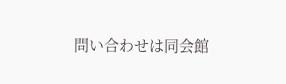問い合わせは同会館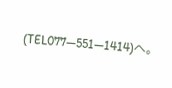(TEL077―551―1414)へ。